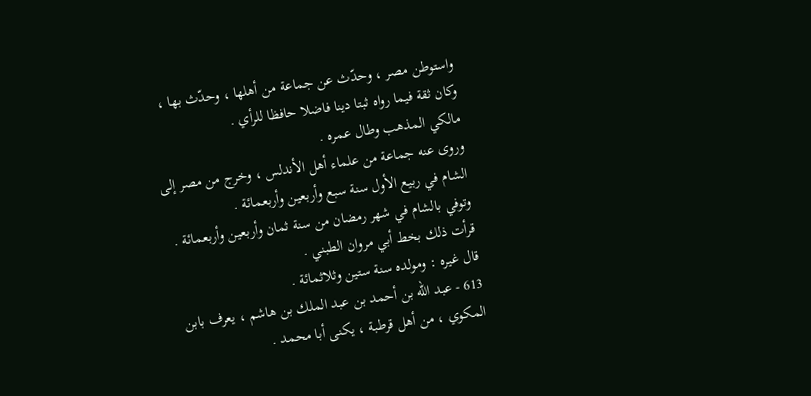واستوطن مصر ، وحدّث عن جماعة من أهلها ، وحدّث بها ، وكان ثقة فيما رواه ثبتا دينا فاضلا حافظا للرأي .
مالكي المذهب وطال عمره .
وروى عنه جماعة من علماء أهل الأندلس ، وخرج من مصر إلى الشام في ربيع الأول سنة سبع وأربعين وأربعمائة .
وتوفي بالشام في شهر رمضان من سنة ثمان وأربعين وأربعمائة .
قرأت ذلك بخط أبي مروان الطبني .
قال غيره : ومولده سنة ستين وثلاثمائة .
613 - عبد اللّه بن أحمد بن عبد الملك بن هاشم ، يعرف بابن المكوي ، من أهل قرطبة ، يكنى أبا محمد .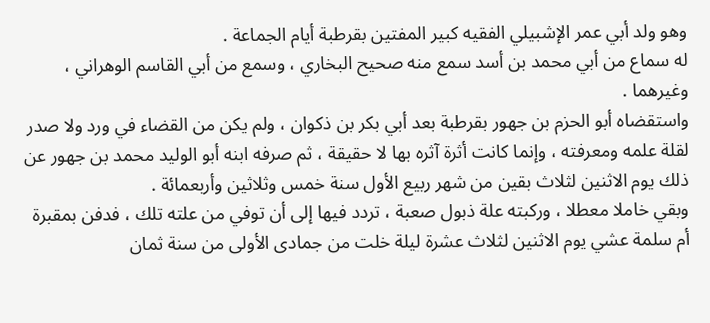وهو ولد أبي عمر الإشبيلي الفقيه كبير المفتين بقرطبة أيام الجماعة .
له سماع من أبي محمد بن أسد سمع منه صحيح البخاري ، وسمع من أبي القاسم الوهراني ، وغيرهما .
واستقضاه أبو الحزم بن جهور بقرطبة بعد أبي بكر بن ذكوان ، ولم يكن من القضاء في ورد ولا صدر لقلة علمه ومعرفته ، وإنما كانت أثرة آثره بها لا حقيقة ، ثم صرفه ابنه أبو الوليد محمد بن جهور عن ذلك يوم الاثنين لثلاث بقين من شهر ربيع الأول سنة خمس وثلاثين وأربعمائة .
وبقي خاملا معطلا ، وركبته علة ذبول صعبة ، تردد فيها إلى أن توفي من علته تلك ، فدفن بمقبرة أم سلمة عشي يوم الاثنين لثلاث عشرة ليلة خلت من جمادى الأولى من سنة ثمان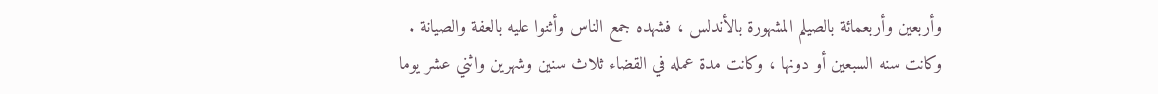وأربعين وأربعمائة بالصيلم المشهورة بالأندلس ، فشهده جمع الناس وأثنوا عليه بالعفة والصيانة .
وكانت سنه السبعين أو دونها ، وكانت مدة عمله في القضاء ثلاث سنين وشهرين واثني عشر يوما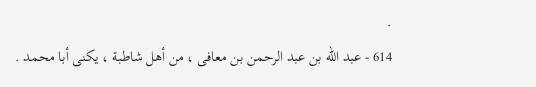.
614 - عبد اللّه بن عبد الرحمن بن معافى ، من أهل شاطبة ، يكنى أبا محمد .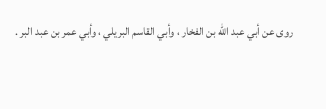روى عن أبي عبد اللّه بن الفخار ، وأبي القاسم البريلي ، وأبي عمر بن عبد البر .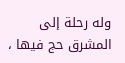وله رحلة إلى المشرق حج فيها ،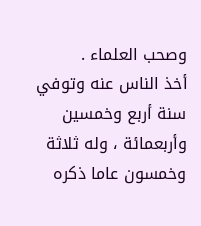وصحب العلماء .
أخذ الناس عنه وتوفي سنة أربع وخمسين وأربعمائة ، وله ثلاثة وخمسون عاما ذكره